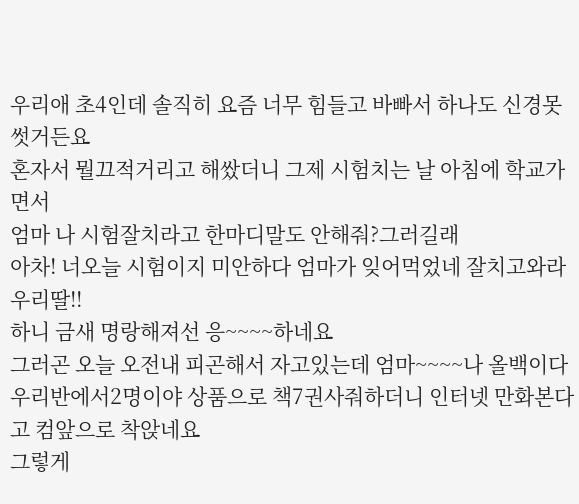우리애 초4인데 솔직히 요즘 너무 힘들고 바빠서 하나도 신경못썻거든요
혼자서 뭘끄적거리고 해쌌더니 그제 시험치는 날 아침에 학교가면서
엄마 나 시험잘치라고 한마디말도 안해줘?그러길래
아차! 너오늘 시험이지 미안하다 엄마가 잊어먹었네 잘치고와라 우리딸!!
하니 금새 명랑해져선 응~~~~하네요
그러곤 오늘 오전내 피곤해서 자고있는데 엄마~~~~나 올백이다
우리반에서2명이야 상품으로 책7권사줘하더니 인터넷 만화본다고 컴앞으로 착앉네요
그렇게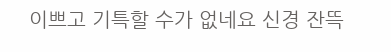이쁘고 기특할 수가 없네요 신경 잔뜩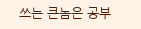쓰는 큰놈은 공부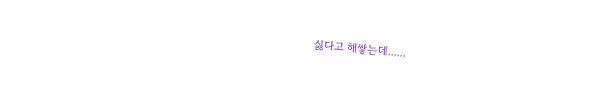싫다고 해쌓는데......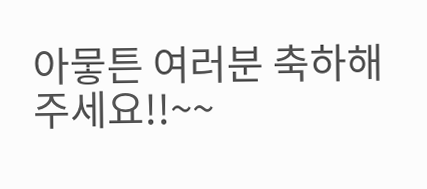아뭏튼 여러분 축하해주세요!!~~